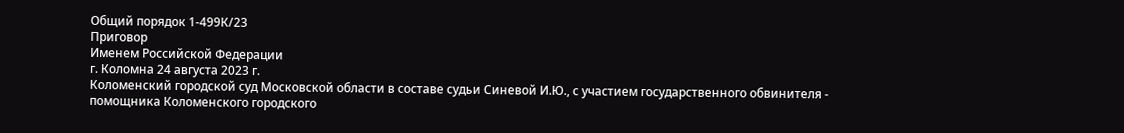Общий порядок 1-499К/23
Приговор
Именем Российской Федерации
г. Коломна 24 августа 2023 г.
Коломенский городской суд Московской области в составе судьи Синевой И.Ю., с участием государственного обвинителя - помощника Коломенского городского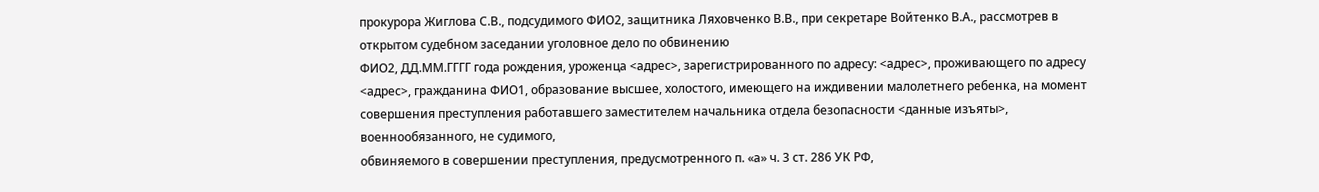прокурора Жиглова С.В., подсудимого ФИО2, защитника Ляховченко В.В., при секретаре Войтенко В.А., рассмотрев в открытом судебном заседании уголовное дело по обвинению
ФИО2, ДД.ММ.ГГГГ года рождения, уроженца <адрес>, зарегистрированного по адресу: <адрес>, проживающего по адресу <адрес>, гражданина ФИО1, образование высшее, холостого, имеющего на иждивении малолетнего ребенка, на момент совершения преступления работавшего заместителем начальника отдела безопасности <данные изъяты>, военнообязанного, не судимого,
обвиняемого в совершении преступления, предусмотренного п. «а» ч. 3 ст. 286 УК РФ,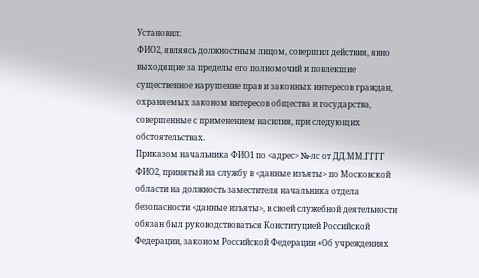Установил:
ФИО2, являясь должностным лицом, совершил действия, явно выходящие за пределы его полномочий и повлекшие существенное нарушение прав и законных интересов граждан, охраняемых законом интересов общества и государства, совершенные с применением насилия, при следующих обстоятельствах.
Приказом начальника ФИО1 по <адрес> №-лс от ДД.ММ.ГГГГ ФИО2, принятый на службу в <данные изъяты> по Московской области на должность заместителя начальника отдела безопасности <данные изъяты>, в своей служебной деятельности обязан был руководствоваться Конституцией Российской Федерации, законом Российской Федерации «Об учреждениях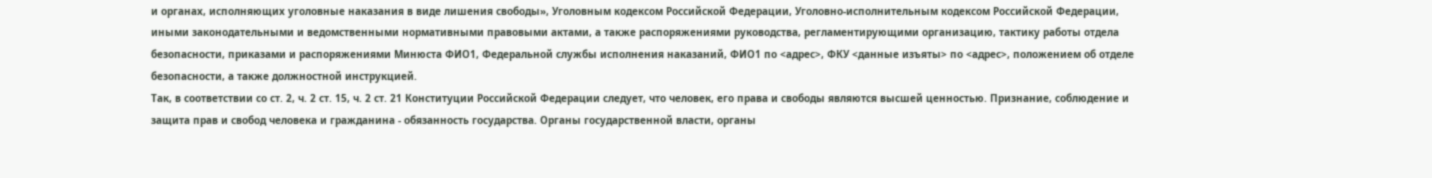и органах, исполняющих уголовные наказания в виде лишения свободы», Уголовным кодексом Российской Федерации, Уголовно-исполнительным кодексом Российской Федерации, иными законодательными и ведомственными нормативными правовыми актами, а также распоряжениями руководства, регламентирующими организацию, тактику работы отдела безопасности, приказами и распоряжениями Минюста ФИО1, Федеральной службы исполнения наказаний, ФИО1 по <адрес>, ФКУ <данные изъяты> по <адрес>, положением об отделе безопасности, а также должностной инструкцией.
Так, в соответствии со ст. 2, ч. 2 ст. 15, ч. 2 ст. 21 Конституции Российской Федерации следует, что человек, его права и свободы являются высшей ценностью. Признание, соблюдение и защита прав и свобод человека и гражданина - обязанность государства. Органы государственной власти, органы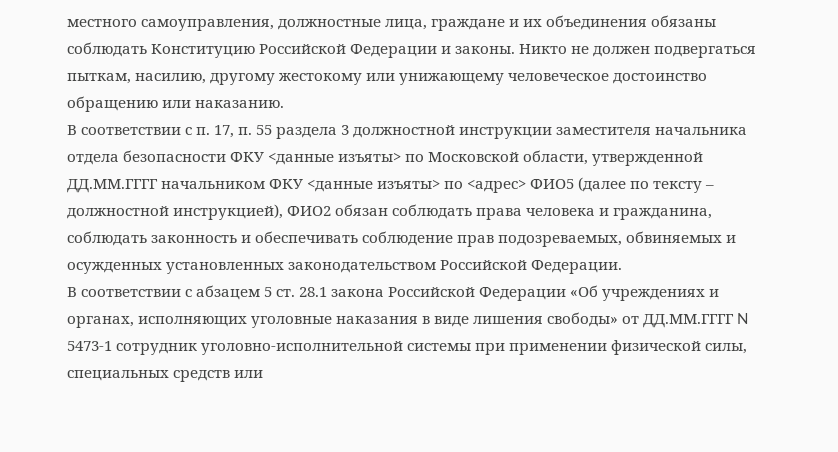местного самоуправления, должностные лица, граждане и их объединения обязаны соблюдать Конституцию Российской Федерации и законы. Никто не должен подвергаться пыткам, насилию, другому жестокому или унижающему человеческое достоинство обращению или наказанию.
В соответствии с п. 17, п. 55 раздела 3 должностной инструкции заместителя начальника отдела безопасности ФКУ <данные изъяты> по Московской области, утвержденной ДД.ММ.ГГГГ начальником ФКУ <данные изъяты> по <адрес> ФИО5 (далее по тексту – должностной инструкцией), ФИО2 обязан соблюдать права человека и гражданина, соблюдать законность и обеспечивать соблюдение прав подозреваемых, обвиняемых и осужденных установленных законодательством Российской Федерации.
В соответствии с абзацем 5 ст. 28.1 закона Российской Федерации «Об учреждениях и органах, исполняющих уголовные наказания в виде лишения свободы» от ДД.ММ.ГГГГ N 5473-1 сотрудник уголовно-исполнительной системы при применении физической силы, специальных средств или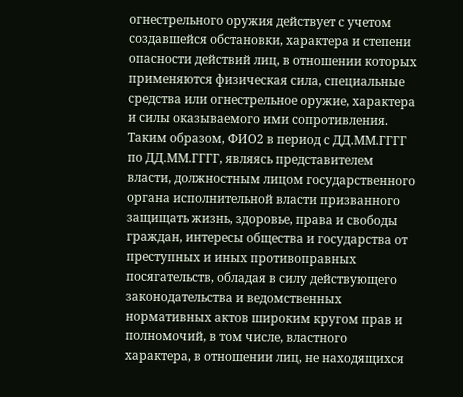огнестрельного оружия действует с учетом создавшейся обстановки, характера и степени опасности действий лиц, в отношении которых применяются физическая сила, специальные средства или огнестрельное оружие, характера и силы оказываемого ими сопротивления.
Таким образом, ФИО2 в период с ДД.ММ.ГГГГ по ДД.ММ.ГГГГ, являясь представителем власти, должностным лицом государственного органа исполнительной власти призванного защищать жизнь, здоровье, права и свободы граждан, интересы общества и государства от преступных и иных противоправных посягательств, обладая в силу действующего законодательства и ведомственных нормативных актов широким кругом прав и полномочий, в том числе, властного характера, в отношении лиц, не находящихся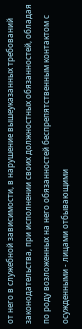от него в служебной зависимости, в нарушение вышеуказанных требований законодательства, при исполнении своих должностных обязанностей, обладая по роду возложенных на него обязанностей беспрепятственным контактом с осужденными - лицами отбывающими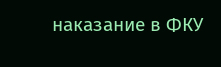наказание в ФКУ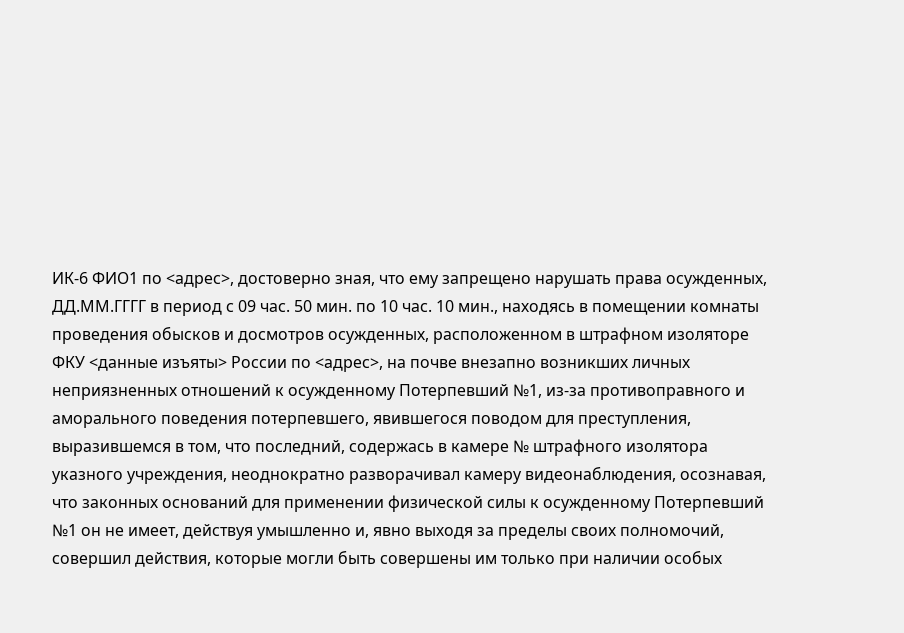ИК-6 ФИО1 по <адрес>, достоверно зная, что ему запрещено нарушать права осужденных, ДД.ММ.ГГГГ в период с 09 час. 50 мин. по 10 час. 10 мин., находясь в помещении комнаты проведения обысков и досмотров осужденных, расположенном в штрафном изоляторе ФКУ <данные изъяты> России по <адрес>, на почве внезапно возникших личных неприязненных отношений к осужденному Потерпевший №1, из-за противоправного и аморального поведения потерпевшего, явившегося поводом для преступления, выразившемся в том, что последний, содержась в камере № штрафного изолятора указного учреждения, неоднократно разворачивал камеру видеонаблюдения, осознавая, что законных оснований для применении физической силы к осужденному Потерпевший №1 он не имеет, действуя умышленно и, явно выходя за пределы своих полномочий, совершил действия, которые могли быть совершены им только при наличии особых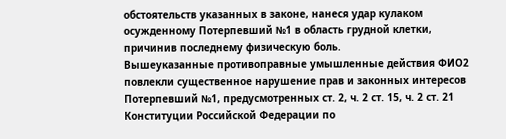обстоятельств указанных в законе, нанеся удар кулаком осужденному Потерпевший №1 в область грудной клетки, причинив последнему физическую боль.
Вышеуказанные противоправные умышленные действия ФИО2 повлекли существенное нарушение прав и законных интересов Потерпевший №1, предусмотренных ст. 2, ч. 2 ст. 15, ч. 2 ст. 21 Конституции Российской Федерации по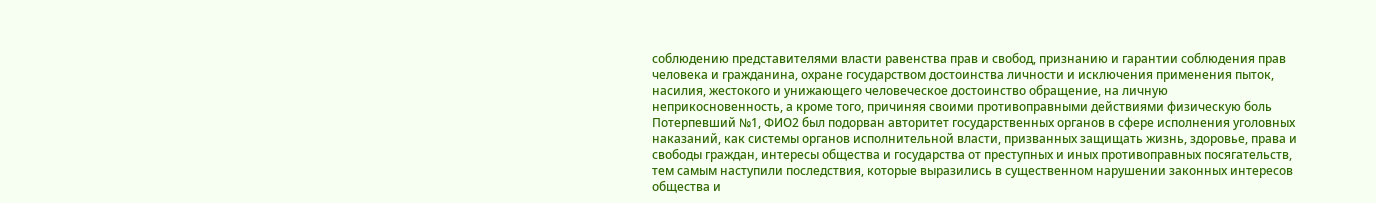соблюдению представителями власти равенства прав и свобод, признанию и гарантии соблюдения прав человека и гражданина, охране государством достоинства личности и исключения применения пыток, насилия, жестокого и унижающего человеческое достоинство обращение, на личную неприкосновенность, а кроме того, причиняя своими противоправными действиями физическую боль Потерпевший №1, ФИО2 был подорван авторитет государственных органов в сфере исполнения уголовных наказаний, как системы органов исполнительной власти, призванных защищать жизнь, здоровье, права и свободы граждан, интересы общества и государства от преступных и иных противоправных посягательств, тем самым наступили последствия, которые выразились в существенном нарушении законных интересов общества и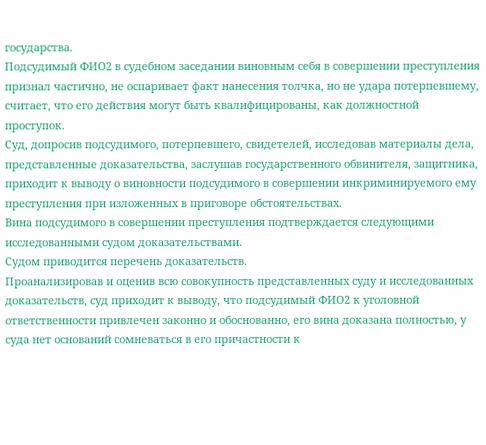государства.
Подсудимый ФИО2 в судебном заседании виновным себя в совершении преступления признал частично, не оспаривает факт нанесения толчка, но не удара потерпевшему, считает, что его действия могут быть квалифицированы, как должностной проступок.
Суд, допросив подсудимого, потерпевшего, свидетелей, исследовав материалы дела, представленные доказательства, заслушав государственного обвинителя, защитника, приходит к выводу о виновности подсудимого в совершении инкриминируемого ему преступления при изложенных в приговоре обстоятельствах.
Вина подсудимого в совершении преступления подтверждается следующими исследованными судом доказательствами.
Судом приводится перечень доказательств.
Проанализировав и оценив всю совокупность представленных суду и исследованных доказательств, суд приходит к выводу, что подсудимый ФИО2 к уголовной ответственности привлечен законно и обоснованно, его вина доказана полностью, у суда нет оснований сомневаться в его причастности к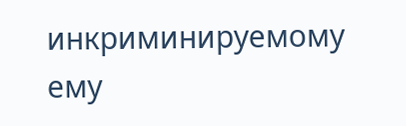инкриминируемому ему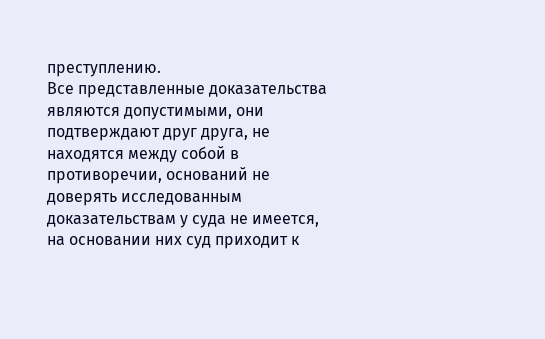преступлению.
Все представленные доказательства являются допустимыми, они подтверждают друг друга, не находятся между собой в противоречии, оснований не доверять исследованным доказательствам у суда не имеется, на основании них суд приходит к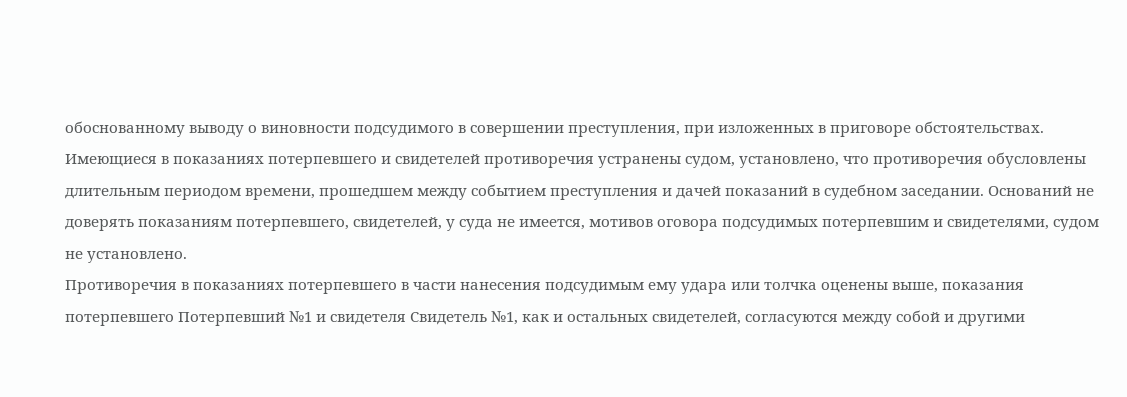обоснованному выводу о виновности подсудимого в совершении преступления, при изложенных в приговоре обстоятельствах.
Имеющиеся в показаниях потерпевшего и свидетелей противоречия устранены судом, установлено, что противоречия обусловлены длительным периодом времени, прошедшем между событием преступления и дачей показаний в судебном заседании. Оснований не доверять показаниям потерпевшего, свидетелей, у суда не имеется, мотивов оговора подсудимых потерпевшим и свидетелями, судом не установлено.
Противоречия в показаниях потерпевшего в части нанесения подсудимым ему удара или толчка оценены выше, показания потерпевшего Потерпевший №1 и свидетеля Свидетель №1, как и остальных свидетелей, согласуются между собой и другими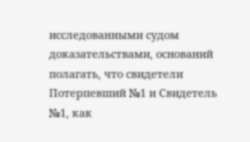исследованными судом доказательствами, оснований полагать, что свидетели Потерпевший №1 и Свидетель №1, как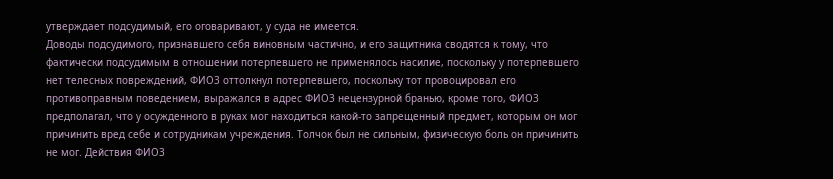утверждает подсудимый, его оговаривают, у суда не имеется.
Доводы подсудимого, признавшего себя виновным частично, и его защитника сводятся к тому, что фактически подсудимым в отношении потерпевшего не применялось насилие, поскольку у потерпевшего нет телесных повреждений, ФИО3 оттолкнул потерпевшего, поскольку тот провоцировал его противоправным поведением, выражался в адрес ФИО3 нецензурной бранью, кроме того, ФИО3 предполагал, что у осужденного в руках мог находиться какой-то запрещенный предмет, которым он мог причинить вред себе и сотрудникам учреждения. Толчок был не сильным, физическую боль он причинить не мог. Действия ФИО3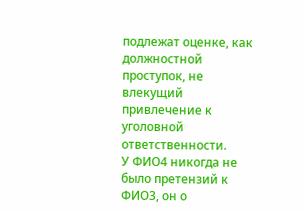подлежат оценке, как должностной проступок, не влекущий привлечение к уголовной ответственности.
У ФИО4 никогда не было претензий к ФИО3, он о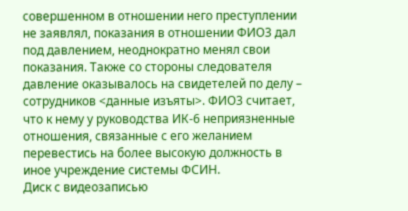совершенном в отношении него преступлении не заявлял, показания в отношении ФИО3 дал под давлением, неоднократно менял свои показания. Также со стороны следователя давление оказывалось на свидетелей по делу – сотрудников <данные изъяты>. ФИО3 считает, что к нему у руководства ИК-6 неприязненные отношения, связанные с его желанием перевестись на более высокую должность в иное учреждение системы ФСИН.
Диск с видеозаписью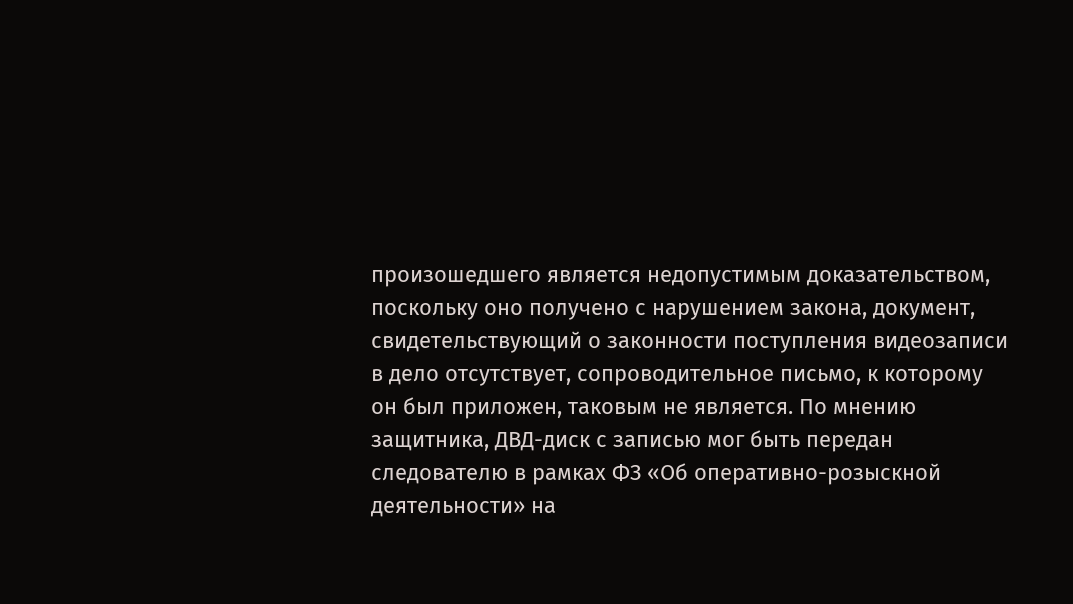произошедшего является недопустимым доказательством, поскольку оно получено с нарушением закона, документ, свидетельствующий о законности поступления видеозаписи в дело отсутствует, сопроводительное письмо, к которому он был приложен, таковым не является. По мнению защитника, ДВД-диск с записью мог быть передан следователю в рамках ФЗ «Об оперативно-розыскной деятельности» на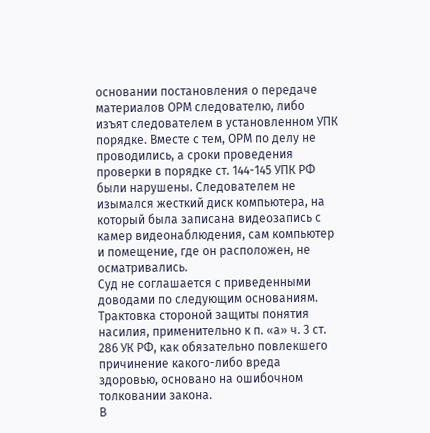основании постановления о передаче материалов ОРМ следователю, либо изъят следователем в установленном УПК порядке. Вместе с тем, ОРМ по делу не проводились, а сроки проведения проверки в порядке ст. 144-145 УПК РФ были нарушены. Следователем не изымался жесткий диск компьютера, на который была записана видеозапись с камер видеонаблюдения, сам компьютер и помещение, где он расположен, не осматривались.
Суд не соглашается с приведенными доводами по следующим основаниям.
Трактовка стороной защиты понятия насилия, применительно к п. «а» ч. 3 ст. 286 УК РФ, как обязательно повлекшего причинение какого-либо вреда здоровью, основано на ошибочном толковании закона.
В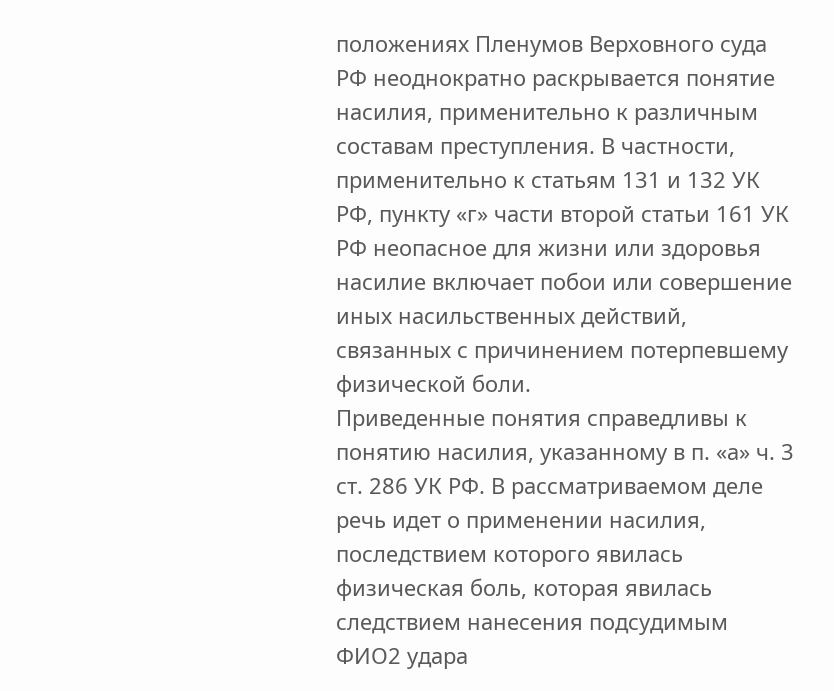положениях Пленумов Верховного суда РФ неоднократно раскрывается понятие насилия, применительно к различным составам преступления. В частности, применительно к статьям 131 и 132 УК РФ, пункту «г» части второй статьи 161 УК РФ неопасное для жизни или здоровья насилие включает побои или совершение иных насильственных действий, связанных с причинением потерпевшему физической боли.
Приведенные понятия справедливы к понятию насилия, указанному в п. «а» ч. 3 ст. 286 УК РФ. В рассматриваемом деле речь идет о применении насилия, последствием которого явилась физическая боль, которая явилась следствием нанесения подсудимым ФИО2 удара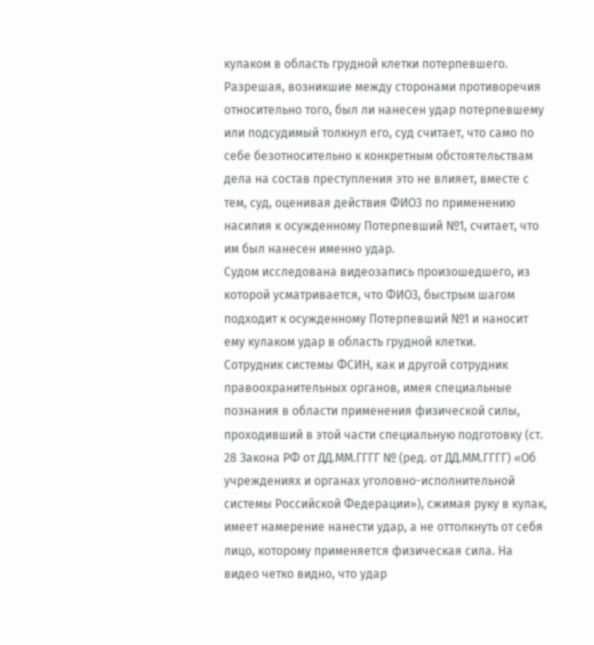кулаком в область грудной клетки потерпевшего.
Разрешая, возникшие между сторонами противоречия относительно того, был ли нанесен удар потерпевшему или подсудимый толкнул его, суд считает, что само по себе безотносительно к конкретным обстоятельствам дела на состав преступления это не влияет, вместе с тем, суд, оценивая действия ФИО3 по применению насилия к осужденному Потерпевший №1, считает, что им был нанесен именно удар.
Судом исследована видеозапись произошедшего, из которой усматривается, что ФИО3, быстрым шагом подходит к осужденному Потерпевший №1 и наносит ему кулаком удар в область грудной клетки.
Сотрудник системы ФСИН, как и другой сотрудник правоохранительных органов, имея специальные познания в области применения физической силы, проходивший в этой части специальную подготовку (ст. 28 Закона РФ от ДД.ММ.ГГГГ № (ред. от ДД.ММ.ГГГГ) «Об учреждениях и органах уголовно-исполнительной системы Российской Федерации»), сжимая руку в кулак, имеет намерение нанести удар, а не оттолкнуть от себя лицо, которому применяется физическая сила. На видео четко видно, что удар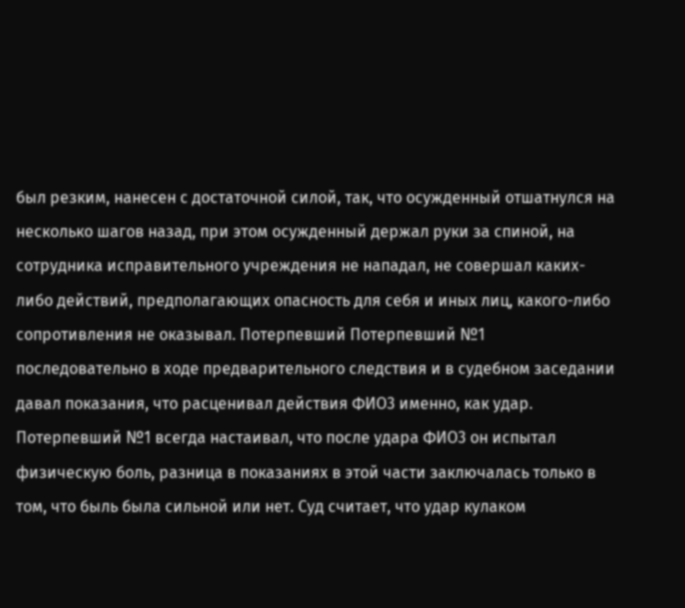был резким, нанесен с достаточной силой, так, что осужденный отшатнулся на несколько шагов назад, при этом осужденный держал руки за спиной, на сотрудника исправительного учреждения не нападал, не совершал каких-либо действий, предполагающих опасность для себя и иных лиц, какого-либо сопротивления не оказывал. Потерпевший Потерпевший №1 последовательно в ходе предварительного следствия и в судебном заседании давал показания, что расценивал действия ФИО3 именно, как удар. Потерпевший №1 всегда настаивал, что после удара ФИО3 он испытал физическую боль, разница в показаниях в этой части заключалась только в том, что быль была сильной или нет. Суд считает, что удар кулаком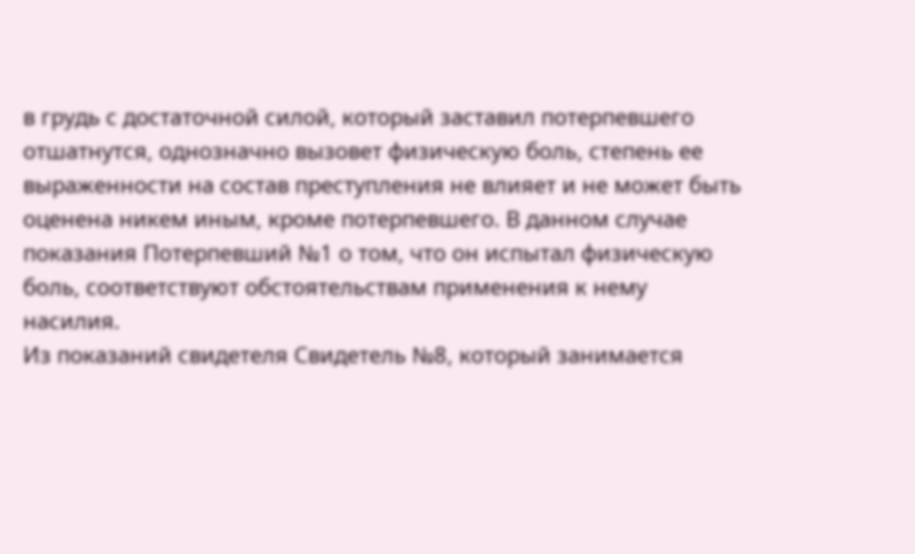в грудь с достаточной силой, который заставил потерпевшего отшатнутся, однозначно вызовет физическую боль, степень ее выраженности на состав преступления не влияет и не может быть оценена никем иным, кроме потерпевшего. В данном случае показания Потерпевший №1 о том, что он испытал физическую боль, соответствуют обстоятельствам применения к нему насилия.
Из показаний свидетеля Свидетель №8, который занимается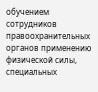обучением сотрудников правоохранительных органов применению физической силы, специальных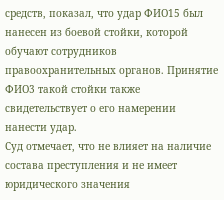средств, показал, что удар ФИО15 был нанесен из боевой стойки, которой обучают сотрудников правоохранительных органов. Принятие ФИО3 такой стойки также свидетельствует о его намерении нанести удар.
Суд отмечает, что не влияет на наличие состава преступления и не имеет юридического значения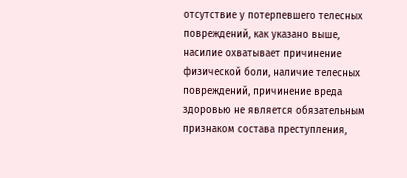отсутствие у потерпевшего телесных повреждений, как указано выше, насилие охватывает причинение физической боли, наличие телесных повреждений, причинение вреда здоровью не является обязательным признаком состава преступления,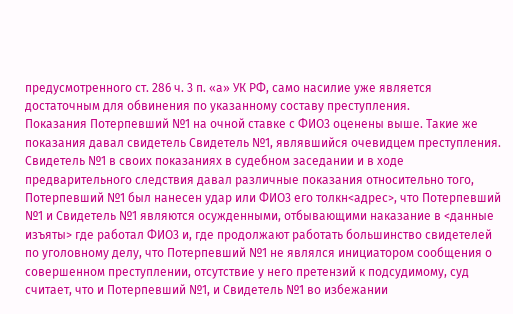предусмотренного ст. 286 ч. 3 п. «а» УК РФ, само насилие уже является достаточным для обвинения по указанному составу преступления.
Показания Потерпевший №1 на очной ставке с ФИО3 оценены выше. Такие же показания давал свидетель Свидетель №1, являвшийся очевидцем преступления.
Свидетель №1 в своих показаниях в судебном заседании и в ходе предварительного следствия давал различные показания относительно того, Потерпевший №1 был нанесен удар или ФИО3 его толкн<адрес>, что Потерпевший №1 и Свидетель №1 являются осужденными, отбывающими наказание в <данные изъяты> где работал ФИО3 и, где продолжают работать большинство свидетелей по уголовному делу, что Потерпевший №1 не являлся инициатором сообщения о совершенном преступлении, отсутствие у него претензий к подсудимому, суд считает, что и Потерпевший №1, и Свидетель №1 во избежании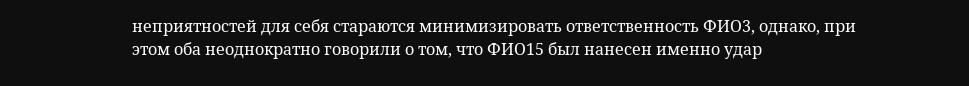неприятностей для себя стараются минимизировать ответственность ФИО3, однако, при этом оба неоднократно говорили о том, что ФИО15 был нанесен именно удар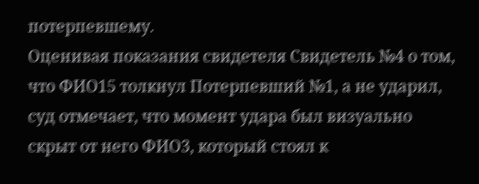потерпевшему.
Оценивая показания свидетеля Свидетель №4 о том, что ФИО15 толкнул Потерпевший №1, а не ударил, суд отмечает, что момент удара был визуально скрыт от него ФИО3, который стоял к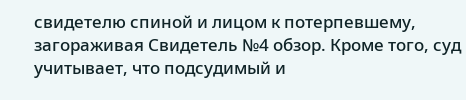свидетелю спиной и лицом к потерпевшему, загораживая Свидетель №4 обзор. Кроме того, суд учитывает, что подсудимый и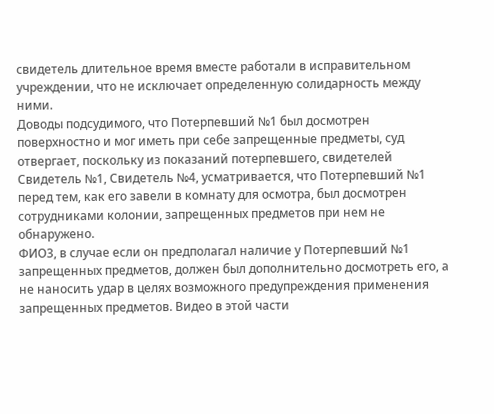свидетель длительное время вместе работали в исправительном учреждении, что не исключает определенную солидарность между ними.
Доводы подсудимого, что Потерпевший №1 был досмотрен поверхностно и мог иметь при себе запрещенные предметы, суд отвергает, поскольку из показаний потерпевшего, свидетелей Свидетель №1, Свидетель №4, усматривается, что Потерпевший №1 перед тем, как его завели в комнату для осмотра, был досмотрен сотрудниками колонии, запрещенных предметов при нем не обнаружено.
ФИО3, в случае если он предполагал наличие у Потерпевший №1 запрещенных предметов, должен был дополнительно досмотреть его, а не наносить удар в целях возможного предупреждения применения запрещенных предметов. Видео в этой части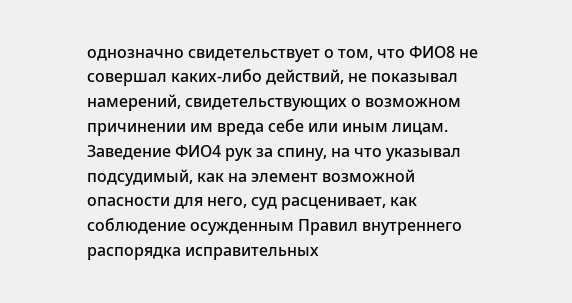однозначно свидетельствует о том, что ФИО8 не совершал каких-либо действий, не показывал намерений, свидетельствующих о возможном причинении им вреда себе или иным лицам.
Заведение ФИО4 рук за спину, на что указывал подсудимый, как на элемент возможной опасности для него, суд расценивает, как соблюдение осужденным Правил внутреннего распорядка исправительных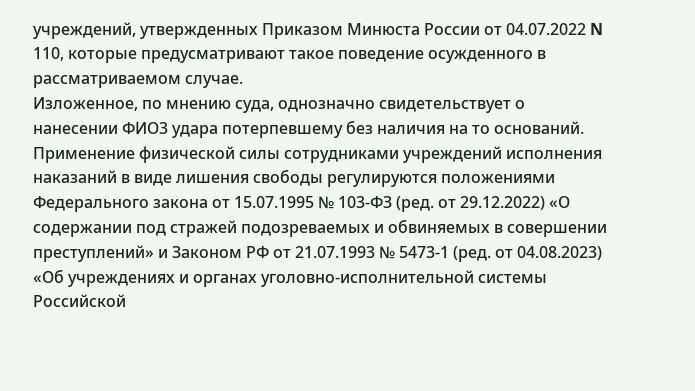учреждений, утвержденных Приказом Минюста России от 04.07.2022 N 110, которые предусматривают такое поведение осужденного в рассматриваемом случае.
Изложенное, по мнению суда, однозначно свидетельствует о нанесении ФИО3 удара потерпевшему без наличия на то оснований.
Применение физической силы сотрудниками учреждений исполнения наказаний в виде лишения свободы регулируются положениями Федерального закона от 15.07.1995 № 103-ФЗ (ред. от 29.12.2022) «О содержании под стражей подозреваемых и обвиняемых в совершении преступлений» и Законом РФ от 21.07.1993 № 5473-1 (ред. от 04.08.2023) «Об учреждениях и органах уголовно-исполнительной системы Российской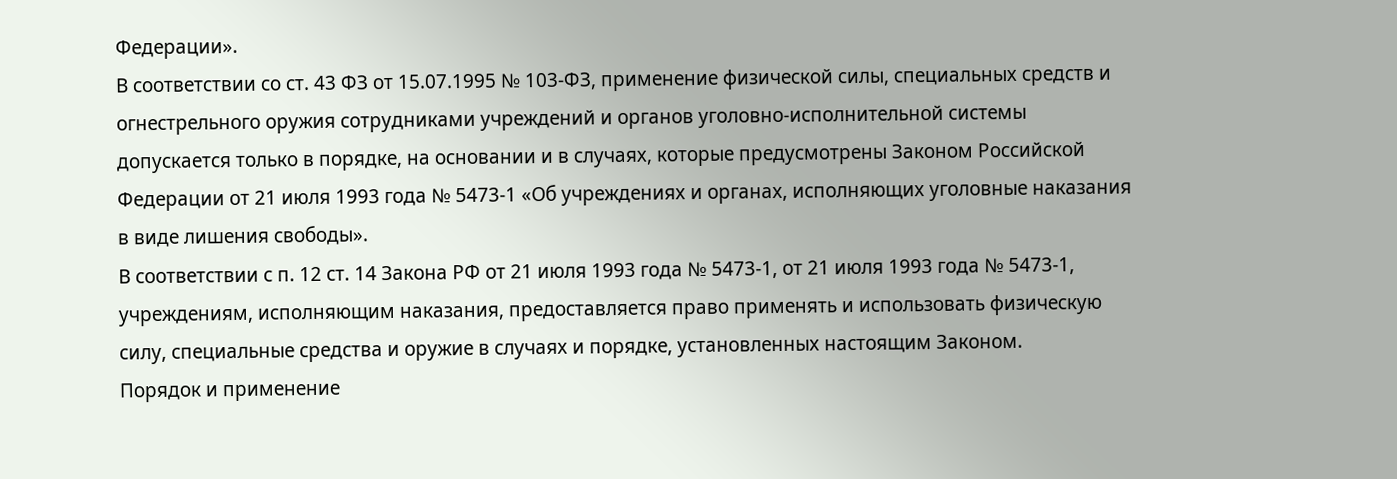Федерации».
В соответствии со ст. 43 ФЗ от 15.07.1995 № 103-ФЗ, применение физической силы, специальных средств и огнестрельного оружия сотрудниками учреждений и органов уголовно-исполнительной системы допускается только в порядке, на основании и в случаях, которые предусмотрены Законом Российской Федерации от 21 июля 1993 года № 5473-1 «Об учреждениях и органах, исполняющих уголовные наказания в виде лишения свободы».
В соответствии с п. 12 ст. 14 Закона РФ от 21 июля 1993 года № 5473-1, от 21 июля 1993 года № 5473-1, учреждениям, исполняющим наказания, предоставляется право применять и использовать физическую силу, специальные средства и оружие в случаях и порядке, установленных настоящим Законом.
Порядок и применение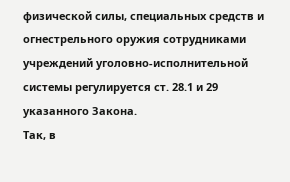физической силы, специальных средств и огнестрельного оружия сотрудниками учреждений уголовно-исполнительной системы регулируется ст. 28.1 и 29 указанного Закона.
Так, в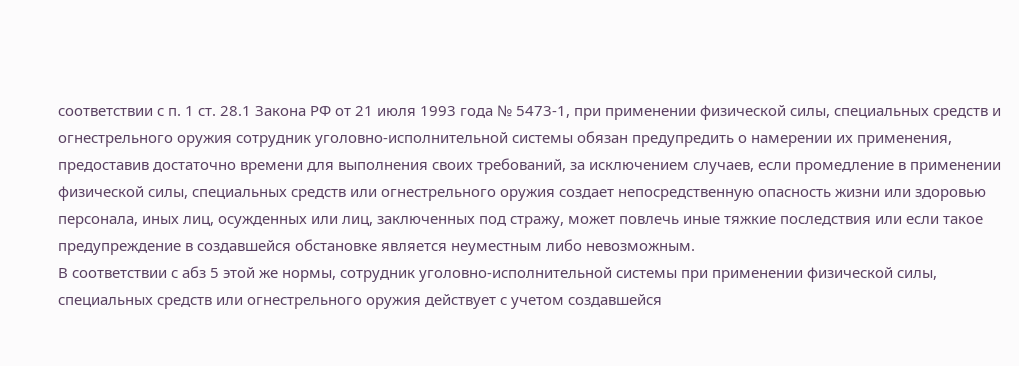соответствии с п. 1 ст. 28.1 Закона РФ от 21 июля 1993 года № 5473-1, при применении физической силы, специальных средств и огнестрельного оружия сотрудник уголовно-исполнительной системы обязан предупредить о намерении их применения, предоставив достаточно времени для выполнения своих требований, за исключением случаев, если промедление в применении физической силы, специальных средств или огнестрельного оружия создает непосредственную опасность жизни или здоровью персонала, иных лиц, осужденных или лиц, заключенных под стражу, может повлечь иные тяжкие последствия или если такое предупреждение в создавшейся обстановке является неуместным либо невозможным.
В соответствии с абз 5 этой же нормы, сотрудник уголовно-исполнительной системы при применении физической силы, специальных средств или огнестрельного оружия действует с учетом создавшейся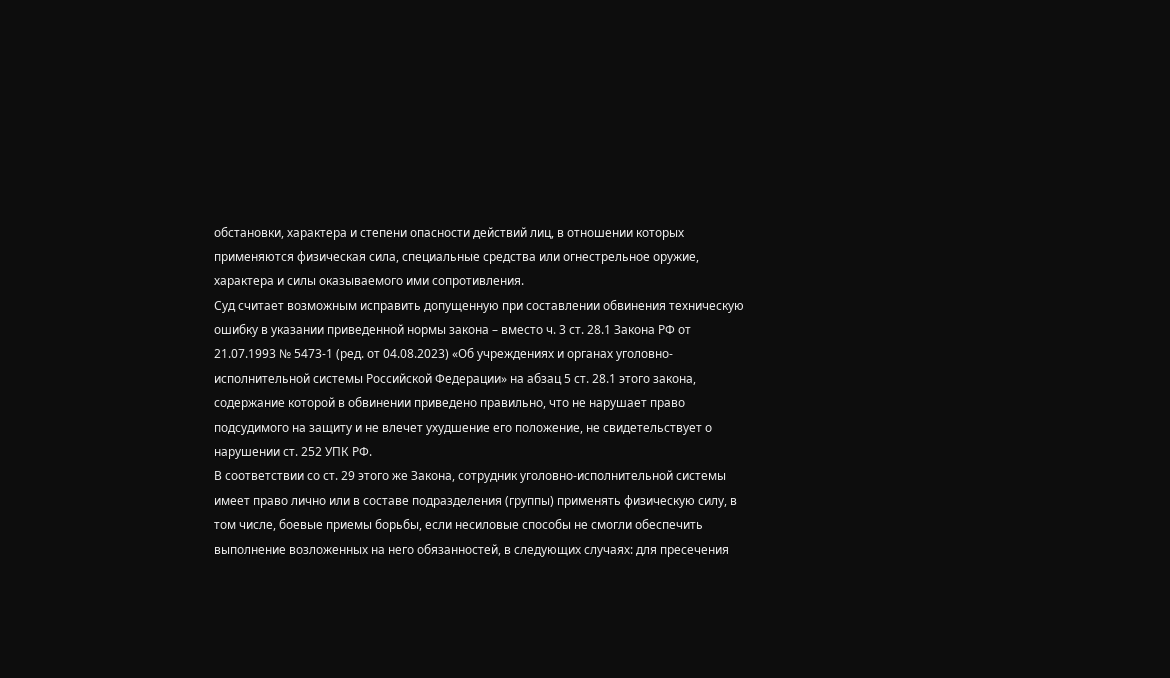обстановки, характера и степени опасности действий лиц, в отношении которых применяются физическая сила, специальные средства или огнестрельное оружие, характера и силы оказываемого ими сопротивления.
Суд считает возможным исправить допущенную при составлении обвинения техническую ошибку в указании приведенной нормы закона – вместо ч. 3 ст. 28.1 Закона РФ от 21.07.1993 № 5473-1 (ред. от 04.08.2023) «Об учреждениях и органах уголовно-исполнительной системы Российской Федерации» на абзац 5 ст. 28.1 этого закона, содержание которой в обвинении приведено правильно, что не нарушает право подсудимого на защиту и не влечет ухудшение его положение, не свидетельствует о нарушении ст. 252 УПК РФ.
В соответствии со ст. 29 этого же Закона, сотрудник уголовно-исполнительной системы имеет право лично или в составе подразделения (группы) применять физическую силу, в том числе, боевые приемы борьбы, если несиловые способы не смогли обеспечить выполнение возложенных на него обязанностей, в следующих случаях: для пресечения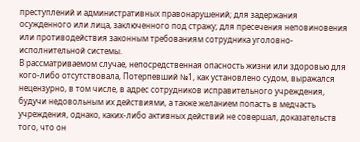преступлений и административных правонарушений; для задержания осужденного или лица, заключенного под стражу; для пресечения неповиновения или противодействия законным требованиям сотрудника уголовно-исполнительной системы.
В рассматриваемом случае, непосредственная опасность жизни или здоровью для кого-либо отсутствовала, Потерпевший №1, как установлено судом, выражался нецензурно, в том числе, в адрес сотрудников исправительного учреждения, будучи недовольным их действиями, а также желанием попасть в медчасть учреждения, однако, каких-либо активных действий не совершал, доказательств того, что он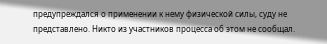предупреждался о применении к нему физической силы, суду не представлено. Никто из участников процесса об этом не сообщал.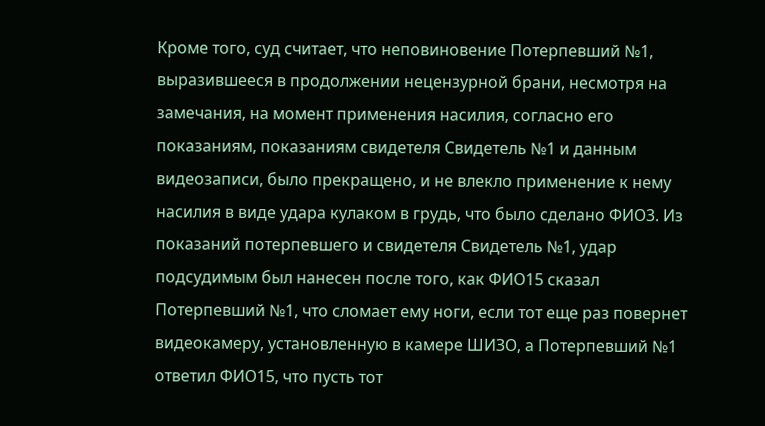Кроме того, суд считает, что неповиновение Потерпевший №1, выразившееся в продолжении нецензурной брани, несмотря на замечания, на момент применения насилия, согласно его показаниям, показаниям свидетеля Свидетель №1 и данным видеозаписи, было прекращено, и не влекло применение к нему насилия в виде удара кулаком в грудь, что было сделано ФИО3. Из показаний потерпевшего и свидетеля Свидетель №1, удар подсудимым был нанесен после того, как ФИО15 сказал Потерпевший №1, что сломает ему ноги, если тот еще раз повернет видеокамеру, установленную в камере ШИЗО, а Потерпевший №1 ответил ФИО15, что пусть тот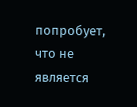попробует, что не является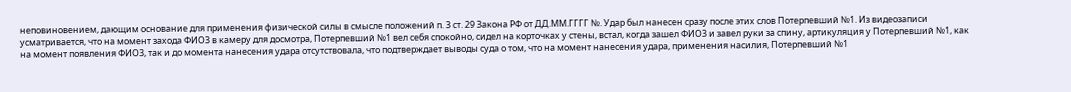неповиновением, дающим основание для применения физической силы в смысле положений п. 3 ст. 29 Закона РФ от ДД.ММ.ГГГГ №. Удар был нанесен сразу после этих слов Потерпевший №1. Из видеозаписи усматривается, что на момент захода ФИО3 в камеру для досмотра, Потерпевший №1 вел себя спокойно, сидел на корточках у стены, встал, когда зашел ФИО3 и завел руки за спину, артикуляция у Потерпевший №1, как на момент появления ФИО3, так и до момента нанесения удара отсутствовала, что подтверждает выводы суда о том, что на момент нанесения удара, применения насилия, Потерпевший №1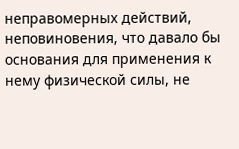неправомерных действий, неповиновения, что давало бы основания для применения к нему физической силы, не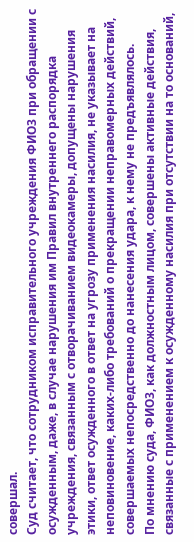совершал.
Суд считает, что сотрудником исправительного учреждения ФИО3 при обращении с осужденным, даже, в случае нарушения им Правил внутреннего распорядка учреждения, связанным с отворачиванием видеокамеры, допущены нарушения этики, ответ осужденного в ответ на угрозу применения насилия, не указывает на неповиновение, каких-либо требований о прекращении неправомерных действий, совершаемых непосредственно до нанесения удара, к нему не предъявлялось.
По мнению суда, ФИО3, как должностным лицом, совершены активные действия, связанные с применением к осужденному насилия при отсутствии на то оснований,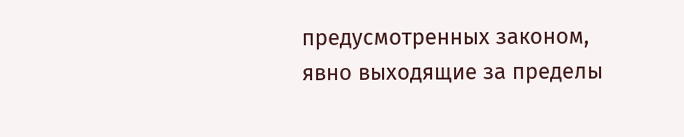предусмотренных законом, явно выходящие за пределы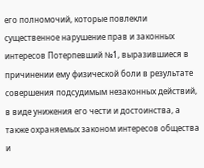его полномочий, которые повлекли существенное нарушение прав и законных интересов Потерпевший №1, выразившиеся в причинении ему физической боли в результате совершения подсудимым незаконных действий, в виде унижения его чести и достоинства, а также охраняемых законом интересов общества и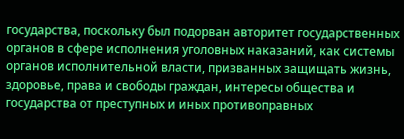государства, поскольку был подорван авторитет государственных органов в сфере исполнения уголовных наказаний, как системы органов исполнительной власти, призванных защищать жизнь, здоровье, права и свободы граждан, интересы общества и государства от преступных и иных противоправных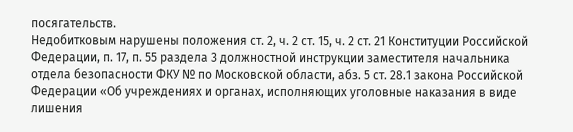посягательств.
Недобитковым нарушены положения ст. 2, ч. 2 ст. 15, ч. 2 ст. 21 Конституции Российской Федерации, п. 17, п. 55 раздела 3 должностной инструкции заместителя начальника отдела безопасности ФКУ № по Московской области, абз. 5 ст. 28.1 закона Российской Федерации «Об учреждениях и органах, исполняющих уголовные наказания в виде лишения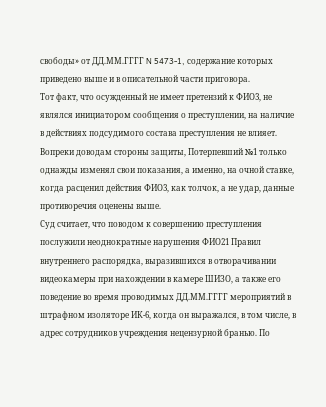свободы» от ДД.ММ.ГГГГ N 5473-1, содержание которых приведено выше и в описательной части приговора.
Тот факт, что осужденный не имеет претензий к ФИО3, не являлся инициатором сообщения о преступлении, на наличие в действиях подсудимого состава преступления не влияет. Вопреки доводам стороны защиты, Потерпевший №1 только однажды изменял свои показания, а именно, на очной ставке, когда расценил действия ФИО3, как толчок, а не удар, данные противоречия оценены выше.
Суд считает, что поводом к совершению преступления послужили неоднократные нарушения ФИО21 Правил внутреннего распорядка, выразившихся в отворачивании видеокамеры при нахождении в камере ШИЗО, а также его поведение во время проводимых ДД.ММ.ГГГГ мероприятий в штрафном изоляторе ИК-6, когда он выражался, в том числе, в адрес сотрудников учреждения нецензурной бранью. По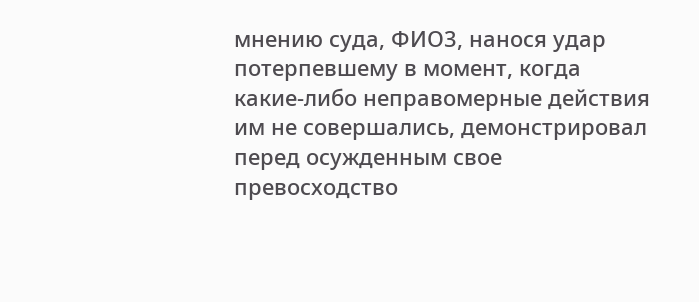мнению суда, ФИО3, нанося удар потерпевшему в момент, когда какие-либо неправомерные действия им не совершались, демонстрировал перед осужденным свое превосходство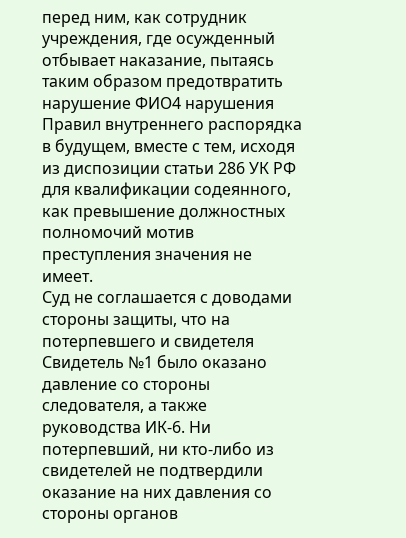перед ним, как сотрудник учреждения, где осужденный отбывает наказание, пытаясь таким образом предотвратить нарушение ФИО4 нарушения Правил внутреннего распорядка в будущем, вместе с тем, исходя из диспозиции статьи 286 УК РФ для квалификации содеянного, как превышение должностных полномочий мотив преступления значения не имеет.
Суд не соглашается с доводами стороны защиты, что на потерпевшего и свидетеля Свидетель №1 было оказано давление со стороны следователя, а также руководства ИК-6. Ни потерпевший, ни кто-либо из свидетелей не подтвердили оказание на них давления со стороны органов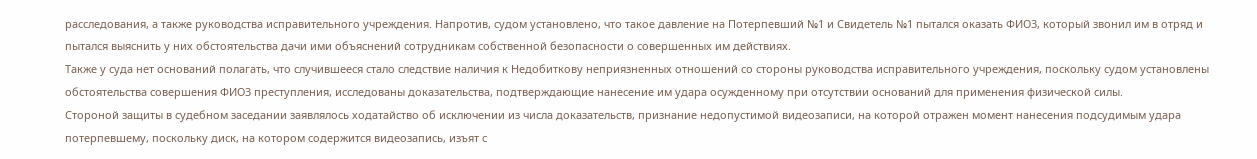расследования, а также руководства исправительного учреждения. Напротив, судом установлено, что такое давление на Потерпевший №1 и Свидетель №1 пытался оказать ФИО3, который звонил им в отряд и пытался выяснить у них обстоятельства дачи ими объяснений сотрудникам собственной безопасности о совершенных им действиях.
Также у суда нет оснований полагать, что случившееся стало следствие наличия к Недобиткову неприязненных отношений со стороны руководства исправительного учреждения, поскольку судом установлены обстоятельства совершения ФИО3 преступления, исследованы доказательства, подтверждающие нанесение им удара осужденному при отсутствии оснований для применения физической силы.
Стороной защиты в судебном заседании заявлялось ходатайство об исключении из числа доказательств, признание недопустимой видеозаписи, на которой отражен момент нанесения подсудимым удара потерпевшему, поскольку диск, на котором содержится видеозапись, изъят с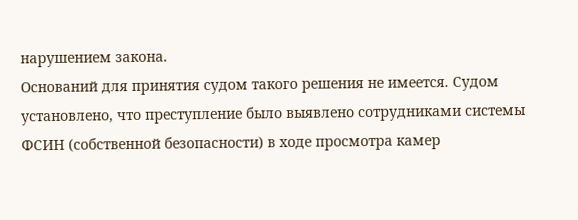нарушением закона.
Оснований для принятия судом такого решения не имеется. Судом установлено, что преступление было выявлено сотрудниками системы ФСИН (собственной безопасности) в ходе просмотра камер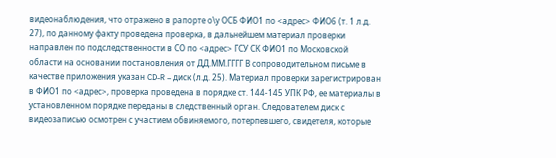видеонаблюдения, что отражено в рапорте о\у ОСБ ФИО1 по <адрес> ФИО6 (т. 1 л.д. 27), по данному факту проведена проверка, в дальнейшем материал проверки направлен по подследственности в СО по <адрес> ГСУ СК ФИО1 по Московской области на основании постановления от ДД.ММ.ГГГГ В сопроводительном письме в качестве приложения указан CD-R – диск (л.д. 25). Материал проверки зарегистрирован в ФИО1 по <адрес>, проверка проведена в порядке ст. 144-145 УПК РФ, ее материалы в установленном порядке переданы в следственный орган. Следователем диск с видеозаписью осмотрен с участием обвиняемого, потерпевшего, свидетеля, которые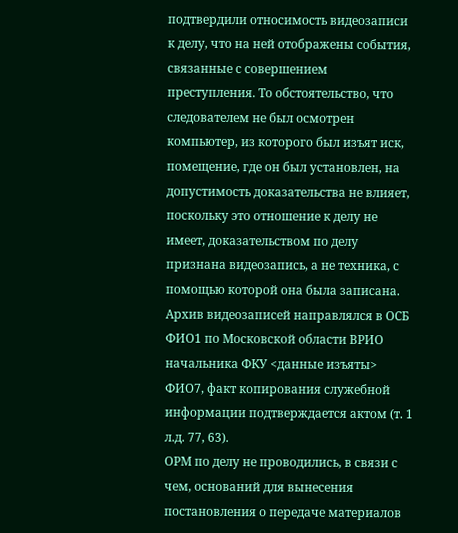подтвердили относимость видеозаписи к делу, что на ней отображены события, связанные с совершением преступления. То обстоятельство, что следователем не был осмотрен компьютер, из которого был изъят иск, помещение, где он был установлен, на допустимость доказательства не влияет, поскольку это отношение к делу не имеет, доказательством по делу признана видеозапись, а не техника, с помощью которой она была записана.
Архив видеозаписей направлялся в ОСБ ФИО1 по Московской области ВРИО начальника ФКУ <данные изъяты> ФИО7, факт копирования служебной информации подтверждается актом (т. 1 л.д. 77, 63).
ОРМ по делу не проводились, в связи с чем, оснований для вынесения постановления о передаче материалов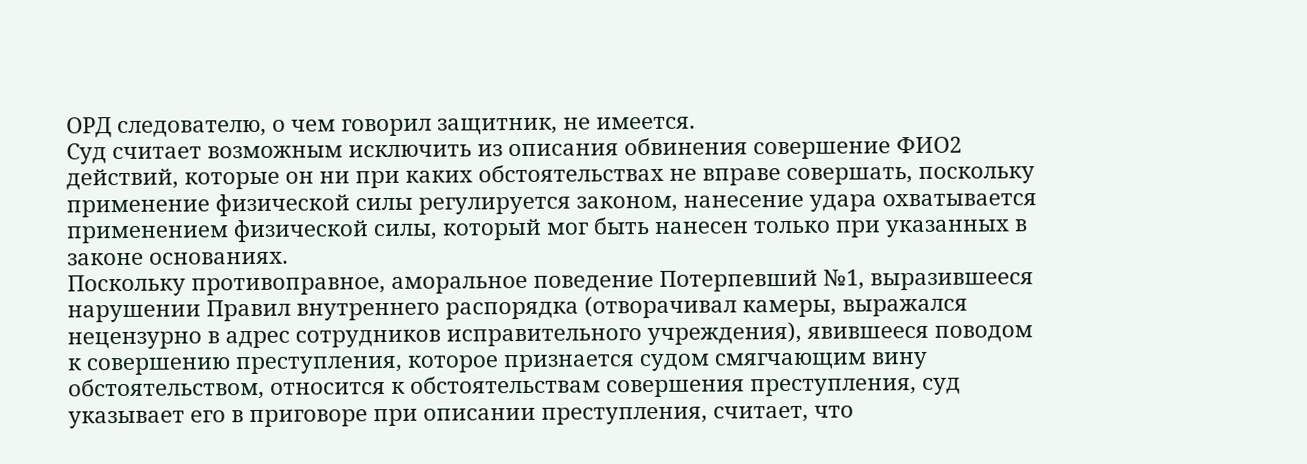ОРД следователю, о чем говорил защитник, не имеется.
Суд считает возможным исключить из описания обвинения совершение ФИО2 действий, которые он ни при каких обстоятельствах не вправе совершать, поскольку применение физической силы регулируется законом, нанесение удара охватывается применением физической силы, который мог быть нанесен только при указанных в законе основаниях.
Поскольку противоправное, аморальное поведение Потерпевший №1, выразившееся нарушении Правил внутреннего распорядка (отворачивал камеры, выражался нецензурно в адрес сотрудников исправительного учреждения), явившееся поводом к совершению преступления, которое признается судом смягчающим вину обстоятельством, относится к обстоятельствам совершения преступления, суд указывает его в приговоре при описании преступления, считает, что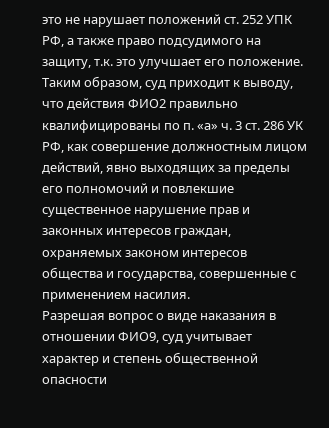это не нарушает положений ст. 252 УПК РФ, а также право подсудимого на защиту, т.к. это улучшает его положение.
Таким образом, суд приходит к выводу, что действия ФИО2 правильно квалифицированы по п. «а» ч. 3 ст. 286 УК РФ, как совершение должностным лицом действий, явно выходящих за пределы его полномочий и повлекшие существенное нарушение прав и законных интересов граждан, охраняемых законом интересов общества и государства, совершенные с применением насилия.
Разрешая вопрос о виде наказания в отношении ФИО9, суд учитывает характер и степень общественной опасности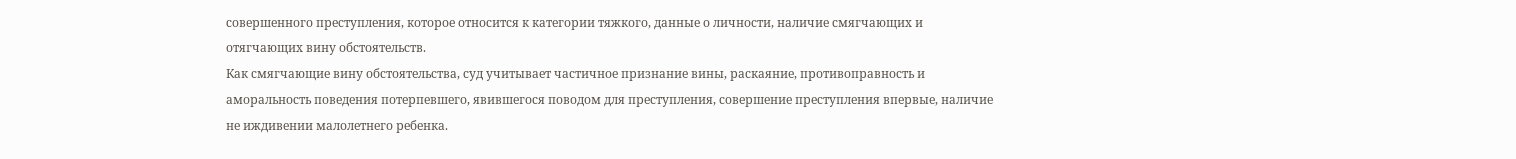совершенного преступления, которое относится к категории тяжкого, данные о личности, наличие смягчающих и отягчающих вину обстоятельств.
Как смягчающие вину обстоятельства, суд учитывает частичное признание вины, раскаяние, противоправность и аморальность поведения потерпевшего, явившегося поводом для преступления, совершение преступления впервые, наличие не иждивении малолетнего ребенка.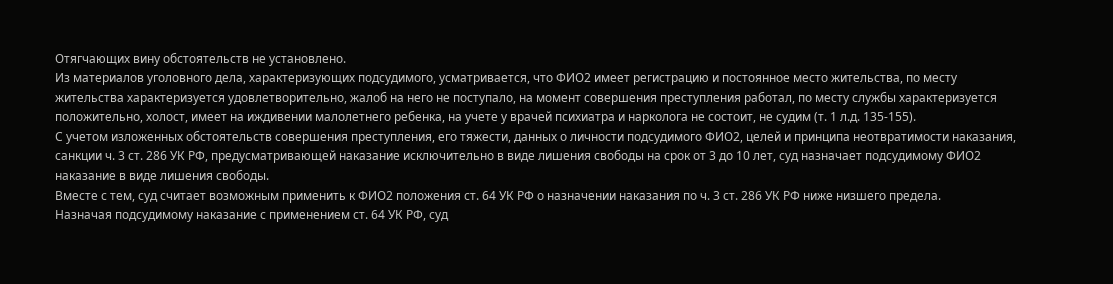Отягчающих вину обстоятельств не установлено.
Из материалов уголовного дела, характеризующих подсудимого, усматривается, что ФИО2 имеет регистрацию и постоянное место жительства, по месту жительства характеризуется удовлетворительно, жалоб на него не поступало, на момент совершения преступления работал, по месту службы характеризуется положительно, холост, имеет на иждивении малолетнего ребенка, на учете у врачей психиатра и нарколога не состоит, не судим (т. 1 л.д. 135-155).
С учетом изложенных обстоятельств совершения преступления, его тяжести, данных о личности подсудимого ФИО2, целей и принципа неотвратимости наказания, санкции ч. 3 ст. 286 УК РФ, предусматривающей наказание исключительно в виде лишения свободы на срок от 3 до 10 лет, суд назначает подсудимому ФИО2 наказание в виде лишения свободы.
Вместе с тем, суд считает возможным применить к ФИО2 положения ст. 64 УК РФ о назначении наказания по ч. 3 ст. 286 УК РФ ниже низшего предела.
Назначая подсудимому наказание с применением ст. 64 УК РФ, суд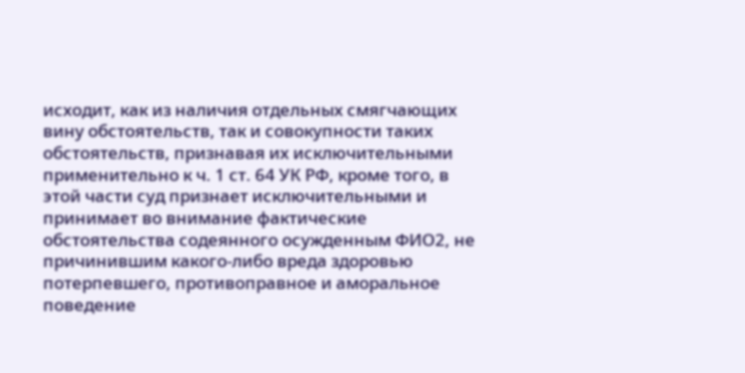исходит, как из наличия отдельных смягчающих вину обстоятельств, так и совокупности таких обстоятельств, признавая их исключительными применительно к ч. 1 ст. 64 УК РФ, кроме того, в этой части суд признает исключительными и принимает во внимание фактические обстоятельства содеянного осужденным ФИО2, не причинившим какого-либо вреда здоровью потерпевшего, противоправное и аморальное поведение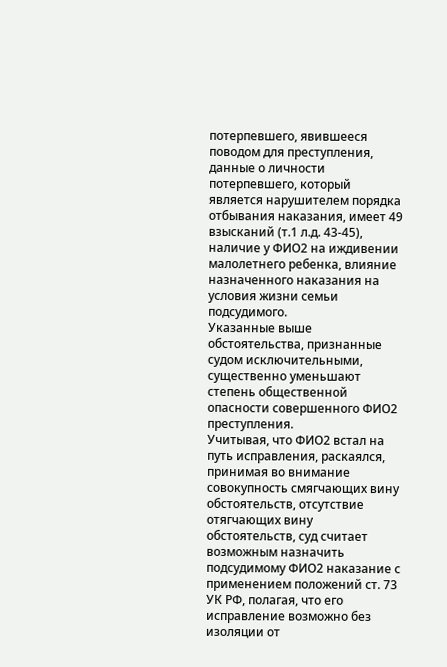потерпевшего, явившееся поводом для преступления, данные о личности потерпевшего, который является нарушителем порядка отбывания наказания, имеет 49 взысканий (т.1 л.д. 43-45), наличие у ФИО2 на иждивении малолетнего ребенка, влияние назначенного наказания на условия жизни семьи подсудимого.
Указанные выше обстоятельства, признанные судом исключительными, существенно уменьшают степень общественной опасности совершенного ФИО2 преступления.
Учитывая, что ФИО2 встал на путь исправления, раскаялся, принимая во внимание совокупность смягчающих вину обстоятельств, отсутствие отягчающих вину обстоятельств, суд считает возможным назначить подсудимому ФИО2 наказание с применением положений ст. 73 УК РФ, полагая, что его исправление возможно без изоляции от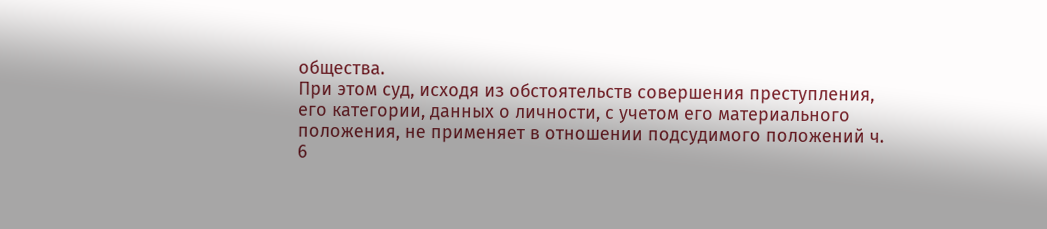общества.
При этом суд, исходя из обстоятельств совершения преступления, его категории, данных о личности, с учетом его материального положения, не применяет в отношении подсудимого положений ч. 6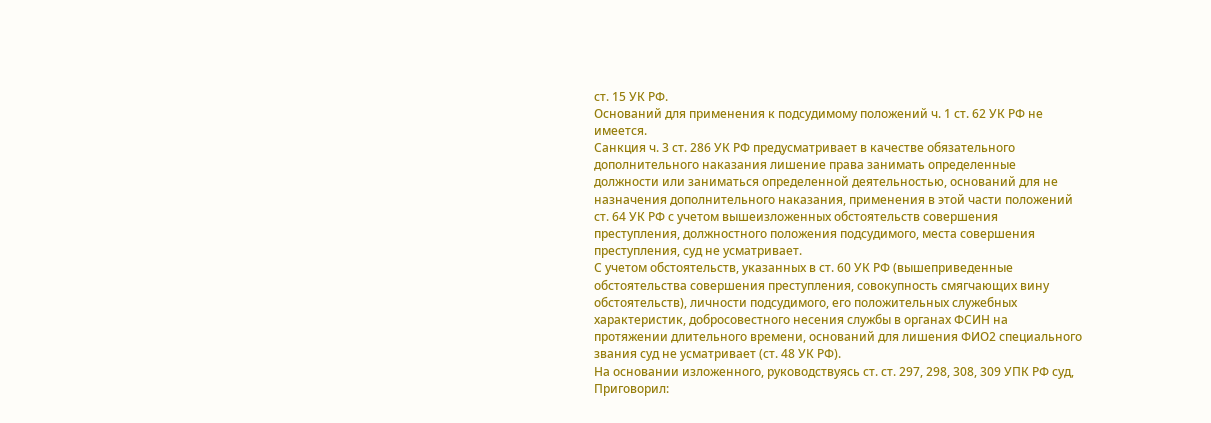ст. 15 УК РФ.
Оснований для применения к подсудимому положений ч. 1 ст. 62 УК РФ не имеется.
Санкция ч. 3 ст. 286 УК РФ предусматривает в качестве обязательного дополнительного наказания лишение права занимать определенные должности или заниматься определенной деятельностью, оснований для не назначения дополнительного наказания, применения в этой части положений ст. 64 УК РФ с учетом вышеизложенных обстоятельств совершения преступления, должностного положения подсудимого, места совершения преступления, суд не усматривает.
С учетом обстоятельств, указанных в ст. 60 УК РФ (вышеприведенные обстоятельства совершения преступления, совокупность смягчающих вину обстоятельств), личности подсудимого, его положительных служебных характеристик, добросовестного несения службы в органах ФСИН на протяжении длительного времени, оснований для лишения ФИО2 специального звания суд не усматривает (ст. 48 УК РФ).
На основании изложенного, руководствуясь ст. ст. 297, 298, 308, 309 УПК РФ суд,
Приговорил: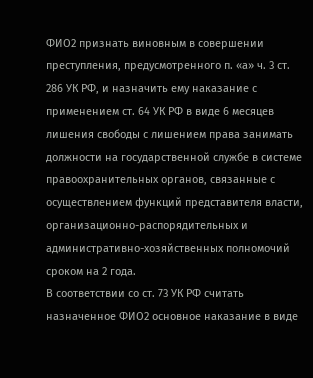ФИО2 признать виновным в совершении преступления, предусмотренного п. «а» ч. 3 ст. 286 УК РФ, и назначить ему наказание с применением ст. 64 УК РФ в виде 6 месяцев лишения свободы с лишением права занимать должности на государственной службе в системе правоохранительных органов, связанные с осуществлением функций представителя власти, организационно-распорядительных и административно-хозяйственных полномочий сроком на 2 года.
В соответствии со ст. 73 УК РФ считать назначенное ФИО2 основное наказание в виде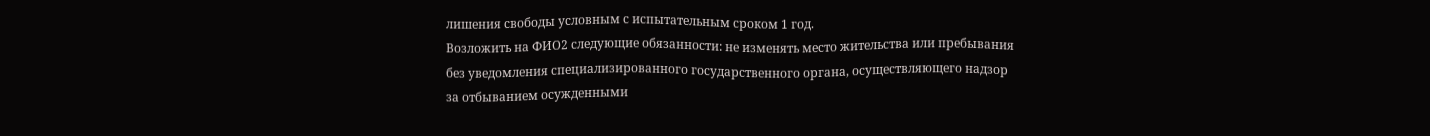лишения свободы условным с испытательным сроком 1 год.
Возложить на ФИО2 следующие обязанности: не изменять место жительства или пребывания без уведомления специализированного государственного органа, осуществляющего надзор за отбыванием осужденными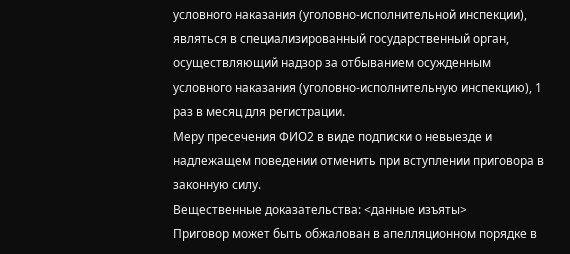условного наказания (уголовно-исполнительной инспекции), являться в специализированный государственный орган, осуществляющий надзор за отбыванием осужденным условного наказания (уголовно-исполнительную инспекцию), 1 раз в месяц для регистрации.
Меру пресечения ФИО2 в виде подписки о невыезде и надлежащем поведении отменить при вступлении приговора в законную силу.
Вещественные доказательства: <данные изъяты>
Приговор может быть обжалован в апелляционном порядке в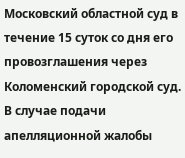Московский областной суд в течение 15 суток со дня его провозглашения через Коломенский городской суд. В случае подачи апелляционной жалобы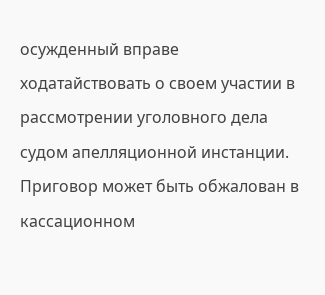осужденный вправе ходатайствовать о своем участии в рассмотрении уголовного дела судом апелляционной инстанции.
Приговор может быть обжалован в кассационном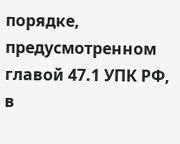порядке, предусмотренном главой 47.1 УПК РФ, в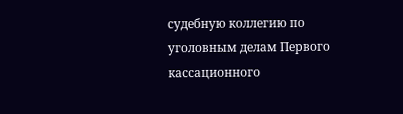судебную коллегию по уголовным делам Первого кассационного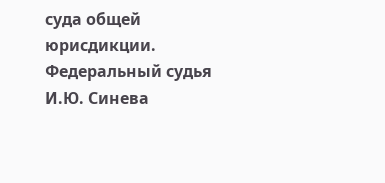суда общей юрисдикции.
Федеральный судья И.Ю. Синева